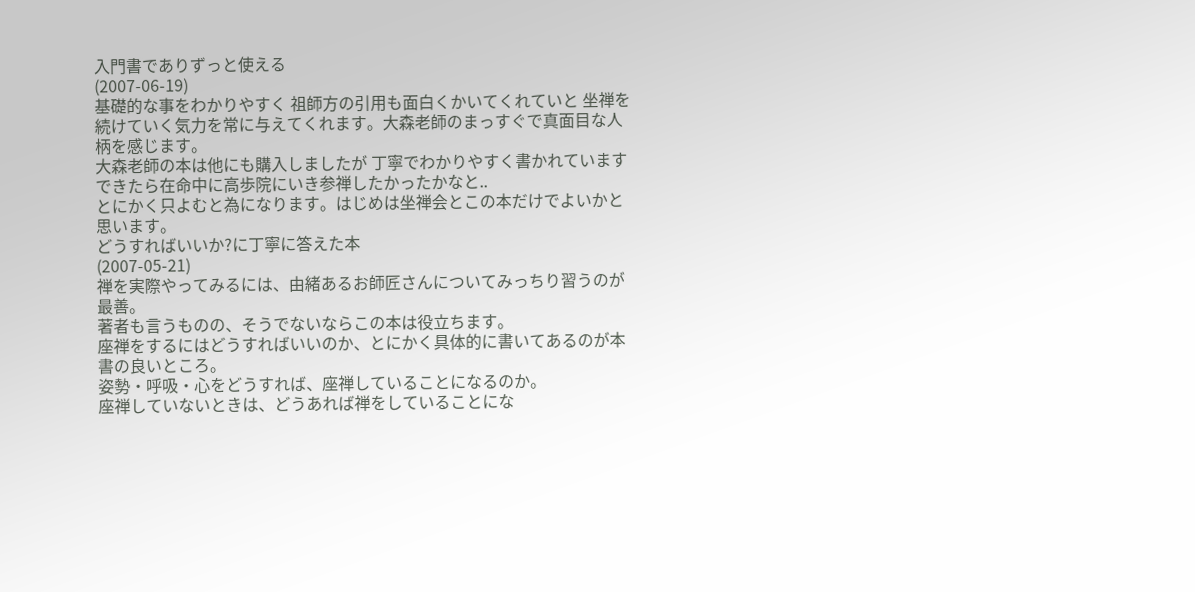入門書でありずっと使える
(2007-06-19)
基礎的な事をわかりやすく 祖師方の引用も面白くかいてくれていと 坐禅を続けていく気力を常に与えてくれます。大森老師のまっすぐで真面目な人柄を感じます。
大森老師の本は他にも購入しましたが 丁寧でわかりやすく書かれています
できたら在命中に高歩院にいき参禅したかったかなと..
とにかく只よむと為になります。はじめは坐禅会とこの本だけでよいかと思います。
どうすればいいか?に丁寧に答えた本
(2007-05-21)
禅を実際やってみるには、由緒あるお師匠さんについてみっちり習うのが最善。
著者も言うものの、そうでないならこの本は役立ちます。
座禅をするにはどうすればいいのか、とにかく具体的に書いてあるのが本書の良いところ。
姿勢・呼吸・心をどうすれば、座禅していることになるのか。
座禅していないときは、どうあれば禅をしていることにな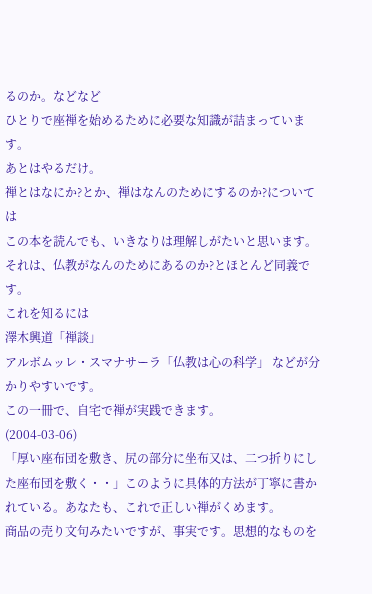るのか。などなど
ひとりで座禅を始めるために必要な知識が詰まっています。
あとはやるだけ。
禅とはなにか?とか、禅はなんのためにするのか?については
この本を読んでも、いきなりは理解しがたいと思います。
それは、仏教がなんのためにあるのか?とほとんど同義です。
これを知るには
澤木興道「禅談」
アルボムッレ・スマナサーラ「仏教は心の科学」 などが分かりやすいです。
この一冊で、自宅で禅が実践できます。
(2004-03-06)
「厚い座布団を敷き、尻の部分に坐布又は、二つ折りにした座布団を敷く・・」このように具体的方法が丁寧に書かれている。あなたも、これで正しい禅がくめます。
商品の売り文句みたいですが、事実です。思想的なものを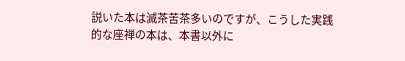説いた本は滅茶苦茶多いのですが、こうした実践的な座禅の本は、本書以外に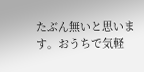たぶん無いと思います。おうちで気軽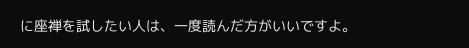に座禅を試したい人は、一度読んだ方がいいですよ。